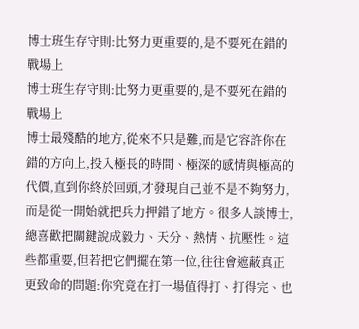博士班生存守則:比努力更重要的,是不要死在錯的戰場上
博士班生存守則:比努力更重要的,是不要死在錯的戰場上
博士最殘酷的地方,從來不只是難,而是它容許你在錯的方向上,投入極長的時間、極深的感情與極高的代價,直到你終於回頭,才發現自己並不是不夠努力,而是從一開始就把兵力押錯了地方。很多人談博士,總喜歡把關鍵說成毅力、天分、熱情、抗壓性。這些都重要,但若把它們擺在第一位,往往會遮蔽真正更致命的問題:你究竟在打一場值得打、打得完、也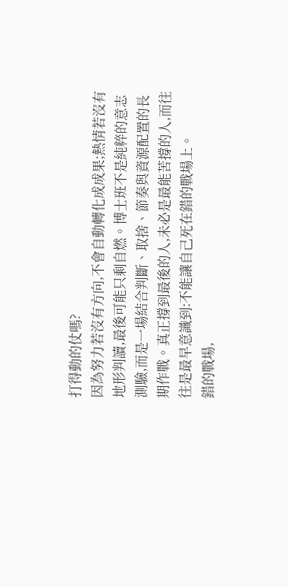打得動的仗嗎?
因為努力若沒有方向,不會自動轉化成成果;熱情若沒有地形判讀,最後可能只剩自燃。博士班不是純粹的意志測驗,而是一場結合判斷、取捨、節奏與資源配置的長期作戰。真正撐到最後的人,未必是最能苦撐的人,而往往是最早意識到:不能讓自己死在錯的戰場上。
錯的戰場,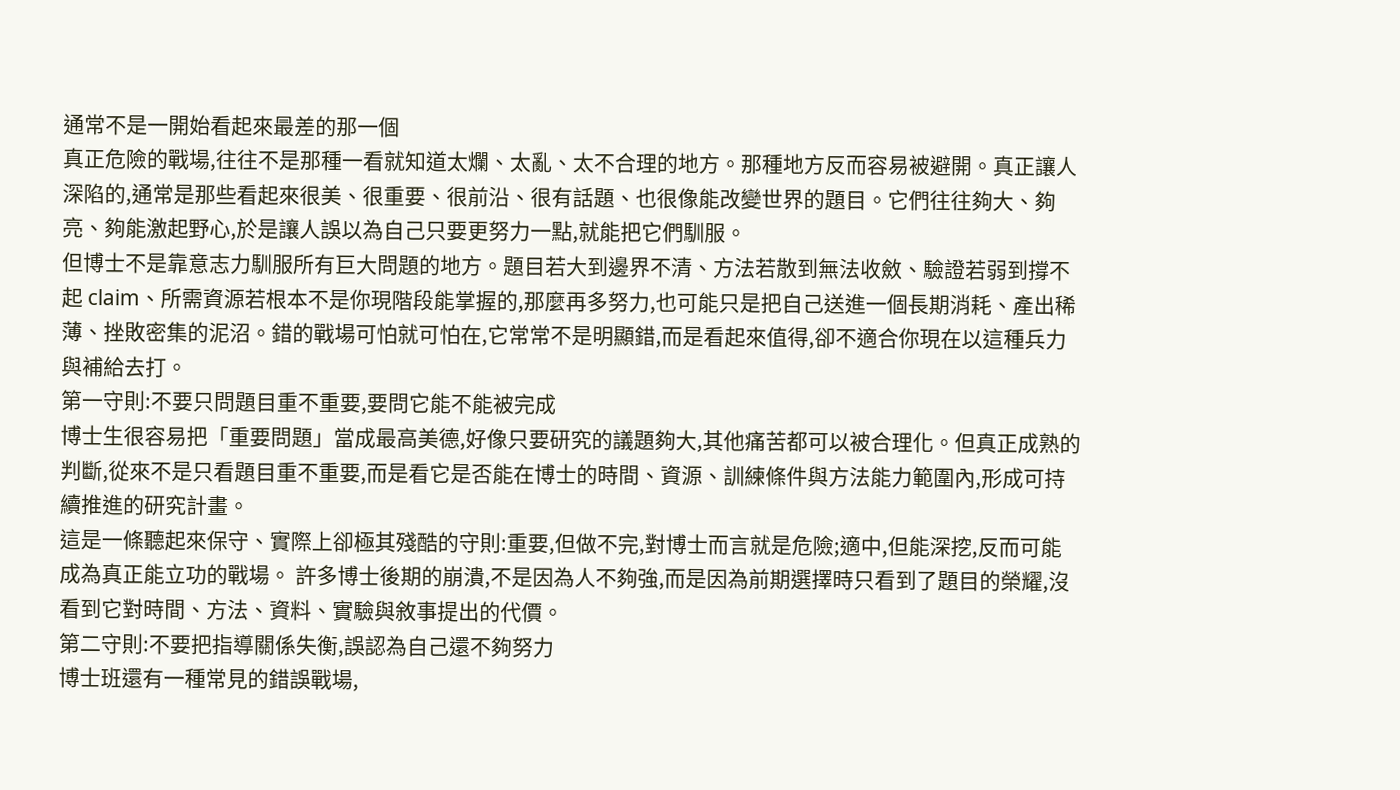通常不是一開始看起來最差的那一個
真正危險的戰場,往往不是那種一看就知道太爛、太亂、太不合理的地方。那種地方反而容易被避開。真正讓人深陷的,通常是那些看起來很美、很重要、很前沿、很有話題、也很像能改變世界的題目。它們往往夠大、夠亮、夠能激起野心,於是讓人誤以為自己只要更努力一點,就能把它們馴服。
但博士不是靠意志力馴服所有巨大問題的地方。題目若大到邊界不清、方法若散到無法收斂、驗證若弱到撐不起 claim、所需資源若根本不是你現階段能掌握的,那麼再多努力,也可能只是把自己送進一個長期消耗、產出稀薄、挫敗密集的泥沼。錯的戰場可怕就可怕在,它常常不是明顯錯,而是看起來值得,卻不適合你現在以這種兵力與補給去打。
第一守則:不要只問題目重不重要,要問它能不能被完成
博士生很容易把「重要問題」當成最高美德,好像只要研究的議題夠大,其他痛苦都可以被合理化。但真正成熟的判斷,從來不是只看題目重不重要,而是看它是否能在博士的時間、資源、訓練條件與方法能力範圍內,形成可持續推進的研究計畫。
這是一條聽起來保守、實際上卻極其殘酷的守則:重要,但做不完,對博士而言就是危險;適中,但能深挖,反而可能成為真正能立功的戰場。 許多博士後期的崩潰,不是因為人不夠強,而是因為前期選擇時只看到了題目的榮耀,沒看到它對時間、方法、資料、實驗與敘事提出的代價。
第二守則:不要把指導關係失衡,誤認為自己還不夠努力
博士班還有一種常見的錯誤戰場,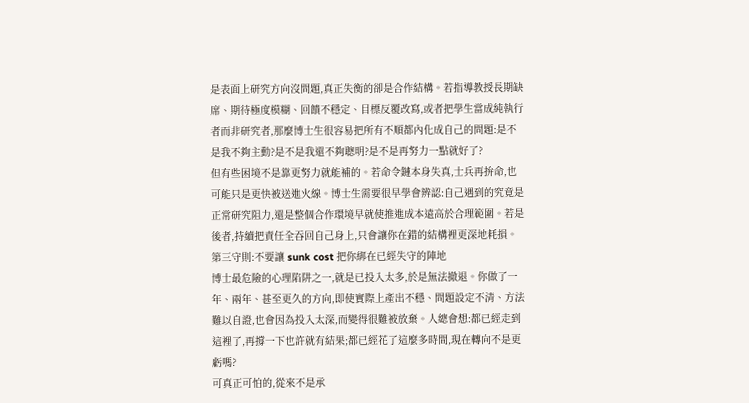是表面上研究方向沒問題,真正失衡的卻是合作結構。若指導教授長期缺席、期待極度模糊、回饋不穩定、目標反覆改寫,或者把學生當成純執行者而非研究者,那麼博士生很容易把所有不順都內化成自己的問題:是不是我不夠主動?是不是我還不夠聰明?是不是再努力一點就好了?
但有些困境不是靠更努力就能補的。若命令鏈本身失真,士兵再拚命,也可能只是更快被送進火線。博士生需要很早學會辨認:自己遇到的究竟是正常研究阻力,還是整個合作環境早就使推進成本遠高於合理範圍。若是後者,持續把責任全吞回自己身上,只會讓你在錯的結構裡更深地耗損。
第三守則:不要讓 sunk cost 把你綁在已經失守的陣地
博士最危險的心理陷阱之一,就是已投入太多,於是無法撤退。你做了一年、兩年、甚至更久的方向,即使實際上產出不穩、問題設定不清、方法難以自證,也會因為投入太深,而變得很難被放棄。人總會想:都已經走到這裡了,再撐一下也許就有結果;都已經花了這麼多時間,現在轉向不是更虧嗎?
可真正可怕的,從來不是承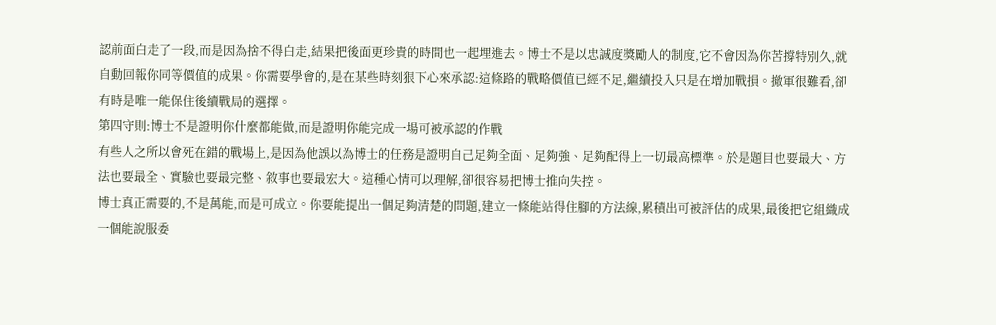認前面白走了一段,而是因為捨不得白走,結果把後面更珍貴的時間也一起埋進去。博士不是以忠誠度獎勵人的制度,它不會因為你苦撐特別久,就自動回報你同等價值的成果。你需要學會的,是在某些時刻狠下心來承認:這條路的戰略價值已經不足,繼續投入只是在增加戰損。撤軍很難看,卻有時是唯一能保住後續戰局的選擇。
第四守則:博士不是證明你什麼都能做,而是證明你能完成一場可被承認的作戰
有些人之所以會死在錯的戰場上,是因為他誤以為博士的任務是證明自己足夠全面、足夠強、足夠配得上一切最高標準。於是題目也要最大、方法也要最全、實驗也要最完整、敘事也要最宏大。這種心情可以理解,卻很容易把博士推向失控。
博士真正需要的,不是萬能,而是可成立。你要能提出一個足夠清楚的問題,建立一條能站得住腳的方法線,累積出可被評估的成果,最後把它組織成一個能說服委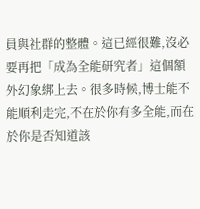員與社群的整體。這已經很難,沒必要再把「成為全能研究者」這個額外幻象綁上去。很多時候,博士能不能順利走完,不在於你有多全能,而在於你是否知道該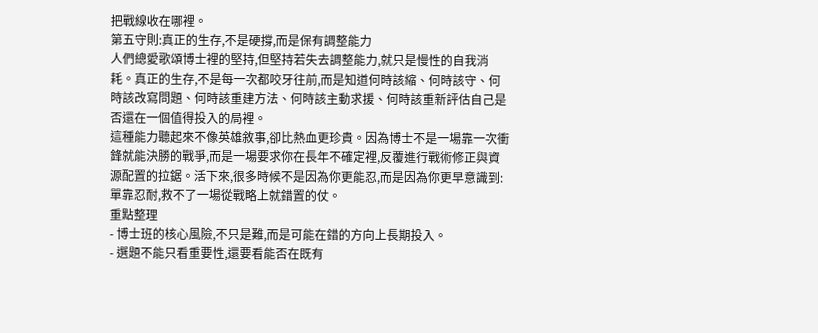把戰線收在哪裡。
第五守則:真正的生存,不是硬撐,而是保有調整能力
人們總愛歌頌博士裡的堅持,但堅持若失去調整能力,就只是慢性的自我消耗。真正的生存,不是每一次都咬牙往前,而是知道何時該縮、何時該守、何時該改寫問題、何時該重建方法、何時該主動求援、何時該重新評估自己是否還在一個值得投入的局裡。
這種能力聽起來不像英雄敘事,卻比熱血更珍貴。因為博士不是一場靠一次衝鋒就能決勝的戰爭,而是一場要求你在長年不確定裡,反覆進行戰術修正與資源配置的拉鋸。活下來,很多時候不是因為你更能忍,而是因為你更早意識到:單靠忍耐,救不了一場從戰略上就錯置的仗。
重點整理
- 博士班的核心風險,不只是難,而是可能在錯的方向上長期投入。
- 選題不能只看重要性,還要看能否在既有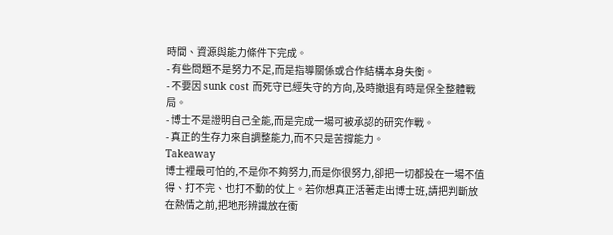時間、資源與能力條件下完成。
- 有些問題不是努力不足,而是指導關係或合作結構本身失衡。
- 不要因 sunk cost 而死守已經失守的方向,及時撤退有時是保全整體戰局。
- 博士不是證明自己全能,而是完成一場可被承認的研究作戰。
- 真正的生存力來自調整能力,而不只是苦撐能力。
Takeaway
博士裡最可怕的,不是你不夠努力,而是你很努力,卻把一切都投在一場不值得、打不完、也打不動的仗上。若你想真正活著走出博士班,請把判斷放在熱情之前,把地形辨識放在衝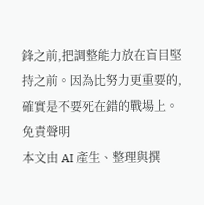鋒之前,把調整能力放在盲目堅持之前。因為比努力更重要的,確實是不要死在錯的戰場上。
免責聲明
本文由 AI 產生、整理與撰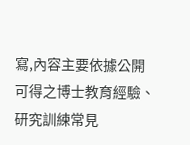寫,內容主要依據公開可得之博士教育經驗、研究訓練常見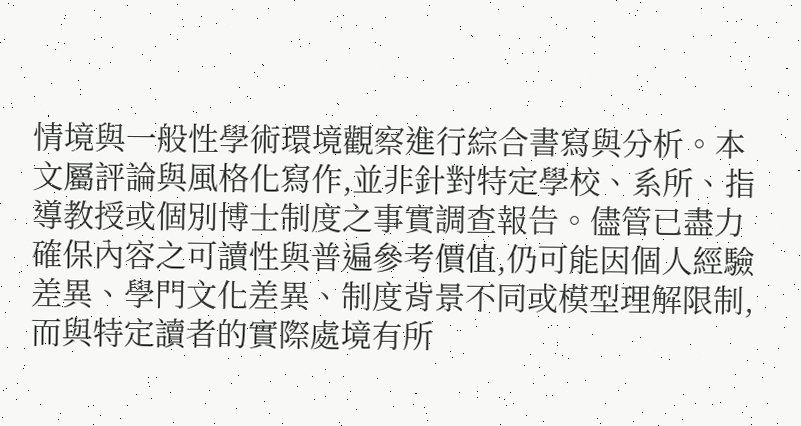情境與一般性學術環境觀察進行綜合書寫與分析。本文屬評論與風格化寫作,並非針對特定學校、系所、指導教授或個別博士制度之事實調查報告。儘管已盡力確保內容之可讀性與普遍參考價值,仍可能因個人經驗差異、學門文化差異、制度背景不同或模型理解限制,而與特定讀者的實際處境有所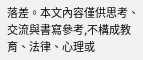落差。本文內容僅供思考、交流與書寫參考,不構成教育、法律、心理或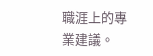職涯上的專業建議。